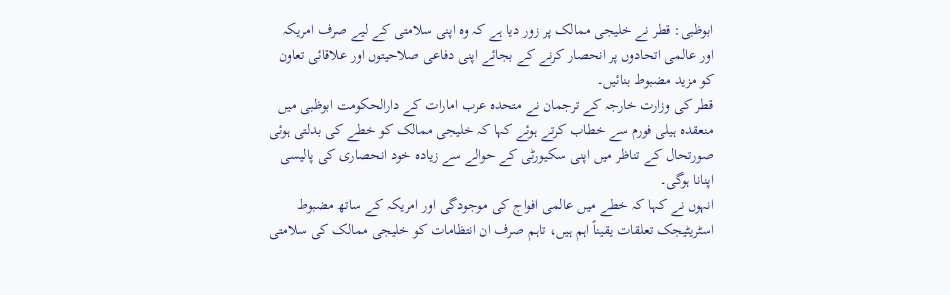ابوظبی: قطر نے خلیجی ممالک پر زور دیا ہے کہ وہ اپنی سلامتی کے لیے صرف امریکہ اور عالمی اتحادوں پر انحصار کرنے کے بجائے اپنی دفاعی صلاحیتوں اور علاقائی تعاون کو مزید مضبوط بنائیں۔
قطر کی وزارت خارجہ کے ترجمان نے متحدہ عرب امارات کے دارالحکومت ابوظبی میں منعقدہ ہیلی فورم سے خطاب کرتے ہوئے کہا کہ خلیجی ممالک کو خطے کی بدلتی ہوئی صورتحال کے تناظر میں اپنی سکیورٹی کے حوالے سے زیادہ خود انحصاری کی پالیسی اپنانا ہوگی۔
انہوں نے کہا کہ خطے میں عالمی افواج کی موجودگی اور امریکہ کے ساتھ مضبوط اسٹریٹیجک تعلقات یقیناً اہم ہیں، تاہم صرف ان انتظامات کو خلیجی ممالک کی سلامتی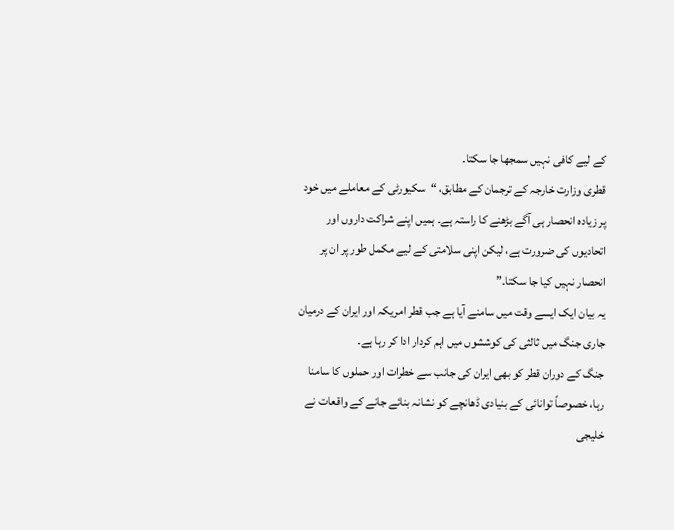کے لیے کافی نہیں سمجھا جا سکتا۔
قطری وزارت خارجہ کے ترجمان کے مطابق، “سکیورٹی کے معاملے میں خود پر زیادہ انحصار ہی آگے بڑھنے کا راستہ ہے۔ ہمیں اپنے شراکت داروں اور اتحادیوں کی ضرورت ہے، لیکن اپنی سلامتی کے لیے مکمل طور پر ان پر انحصار نہیں کیا جا سکتا۔”
یہ بیان ایک ایسے وقت میں سامنے آیا ہے جب قطر امریکہ اور ایران کے درمیان جاری جنگ میں ثالثی کی کوششوں میں اہم کردار ادا کر رہا ہے۔
جنگ کے دوران قطر کو بھی ایران کی جانب سے خطرات اور حملوں کا سامنا رہا، خصوصاً توانائی کے بنیادی ڈھانچے کو نشانہ بنائے جانے کے واقعات نے خلیجی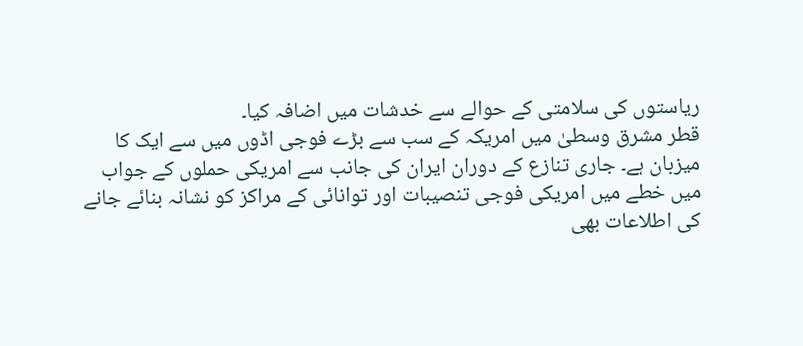ریاستوں کی سلامتی کے حوالے سے خدشات میں اضافہ کیا۔
قطر مشرق وسطیٰ میں امریکہ کے سب سے بڑے فوجی اڈوں میں سے ایک کا میزبان ہے۔ جاری تنازع کے دوران ایران کی جانب سے امریکی حملوں کے جواب میں خطے میں امریکی فوجی تنصیبات اور توانائی کے مراکز کو نشانہ بنائے جانے کی اطلاعات بھی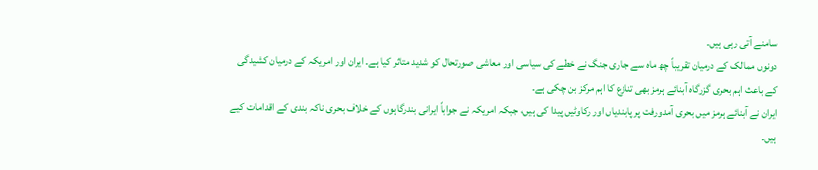سامنے آتی رہی ہیں۔
دونوں ممالک کے درمیان تقریباً چھ ماہ سے جاری جنگ نے خطے کی سیاسی اور معاشی صورتحال کو شدید متاثر کیا ہے۔ ایران اور امریکہ کے درمیان کشیدگی کے باعث اہم بحری گزرگاہ آبنائے ہرمز بھی تنازع کا اہم مرکز بن چکی ہے۔
ایران نے آبنائے ہرمز میں بحری آمدورفت پر پابندیاں اور رکاوٹیں پیدا کی ہیں، جبکہ امریکہ نے جواباً ایرانی بندرگاہوں کے خلاف بحری ناکہ بندی کے اقدامات کیے ہیں۔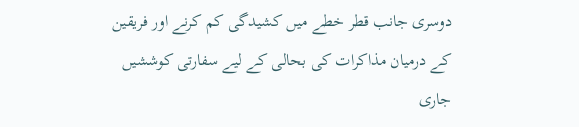دوسری جانب قطر خطے میں کشیدگی کم کرنے اور فریقین کے درمیان مذاکرات کی بحالی کے لیے سفارتی کوششیں جاری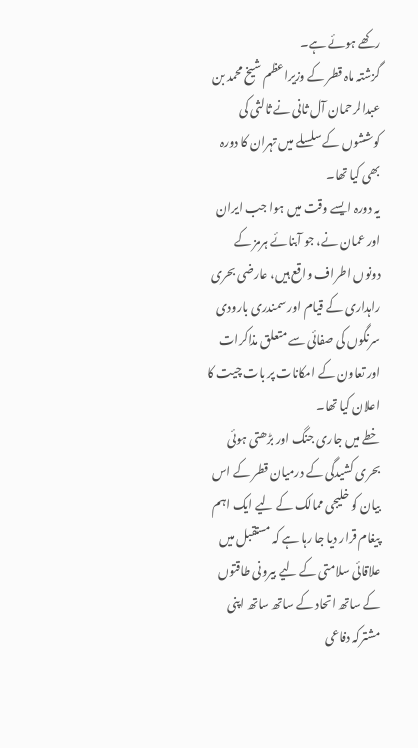رکھے ہوئے ہے۔
گزشتہ ماہ قطر کے وزیراعظم شیخ محمد بن عبدالرحمان آل ثانی نے ثالثی کی کوششوں کے سلسلے میں تہران کا دورہ بھی کیا تھا۔
یہ دورہ ایسے وقت میں ہوا جب ایران اور عمان نے، جو آبنائے ہرمز کے دونوں اطراف واقع ہیں، عارضی بحری راہداری کے قیام اور سمندری بارودی سرنگوں کی صفائی سے متعلق مذاکرات اور تعاون کے امکانات پر بات چیت کا اعلان کیا تھا۔
خطے میں جاری جنگ اور بڑھتی ہوئی بحری کشیدگی کے درمیان قطر کے اس بیان کو خلیجی ممالک کے لیے ایک اہم پیغام قرار دیا جا رہا ہے کہ مستقبل میں علاقائی سلامتی کے لیے بیرونی طاقتوں کے ساتھ اتحاد کے ساتھ ساتھ اپنی مشترکہ دفاعی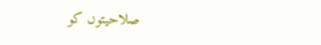صلاحیتوں کو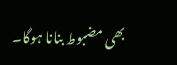بھی مضبوط بنانا ہوگا۔